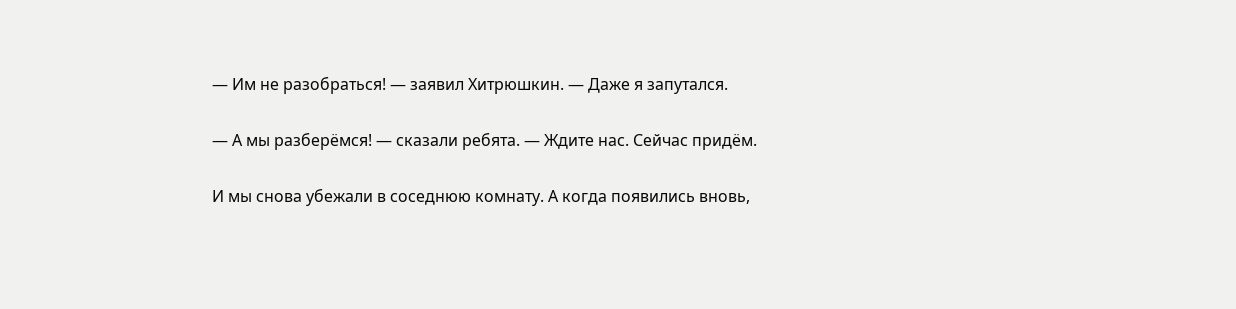— Им не разобраться! — заявил Хитрюшкин. — Даже я запутался.

— А мы разберёмся! — сказали ребята. — Ждите нас. Сейчас придём.

И мы снова убежали в соседнюю комнату. А когда появились вновь,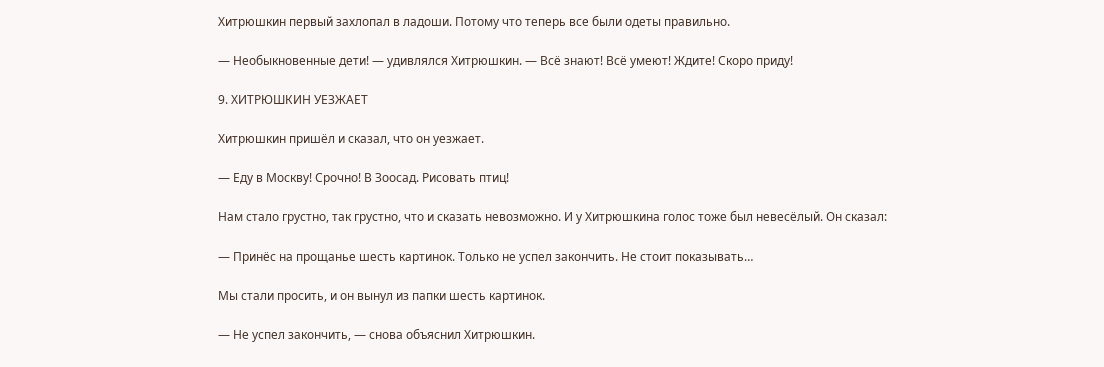Хитрюшкин первый захлопал в ладоши. Потому что теперь все были одеты правильно.

— Необыкновенные дети! — удивлялся Хитрюшкин. — Всё знают! Всё умеют! Ждите! Скоро приду!

9. ХИТРЮШКИН УЕЗЖАЕТ

Хитрюшкин пришёл и сказал, что он уезжает.

— Еду в Москву! Срочно! В Зоосад. Рисовать птиц!

Нам стало грустно, так грустно, что и сказать невозможно. И у Хитрюшкина голос тоже был невесёлый. Он сказал:

— Принёс на прощанье шесть картинок. Только не успел закончить. Не стоит показывать…

Мы стали просить, и он вынул из папки шесть картинок.

— Не успел закончить, — снова объяснил Хитрюшкин.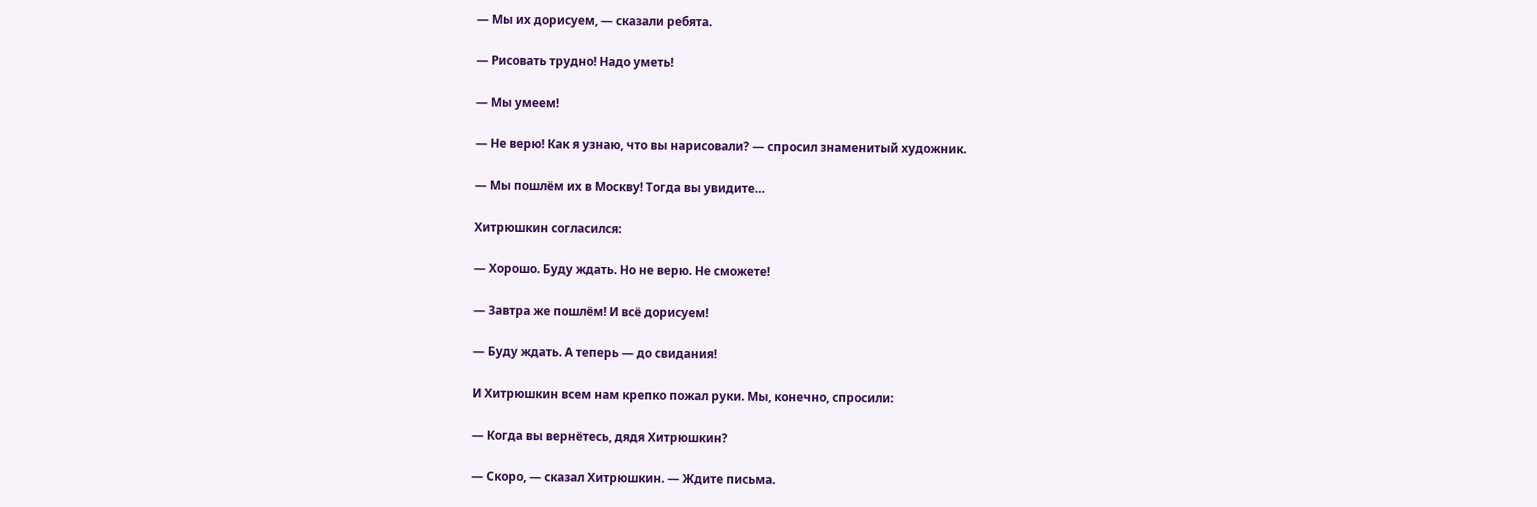— Мы их дорисуем, — сказали ребята.

— Рисовать трудно! Надо уметь!

— Мы умеем!

— Не верю! Как я узнаю, что вы нарисовали? — спросил знаменитый художник.

— Мы пошлём их в Москву! Тогда вы увидите…

Хитрюшкин согласился:

— Хорошо. Буду ждать. Но не верю. Не сможете!

— Завтра же пошлём! И всё дорисуем!

— Буду ждать. А теперь — до свидания!

И Хитрюшкин всем нам крепко пожал руки. Мы, конечно, спросили:

— Когда вы вернётесь, дядя Хитрюшкин?

— Скоро, — сказал Хитрюшкин. — Ждите письма.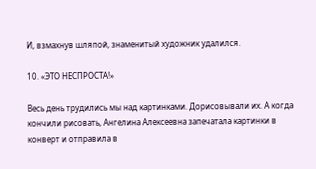И, взмахнув шляпой, знаменитый художник удалился.

10. «ЭТО НЕСПРОСТА!»

Весь день трудились мы над картинками. Дорисовывали их. А когда кончили рисовать, Ангелина Алексеевна запечатала картинки в конверт и отправила в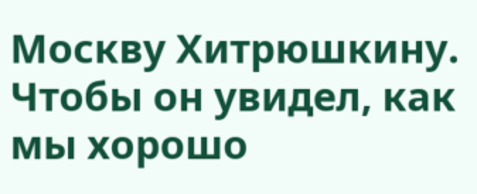Москву Хитрюшкину. Чтобы он увидел, как мы хорошо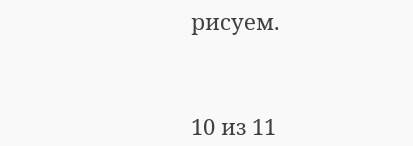рисуем.



10 из 11